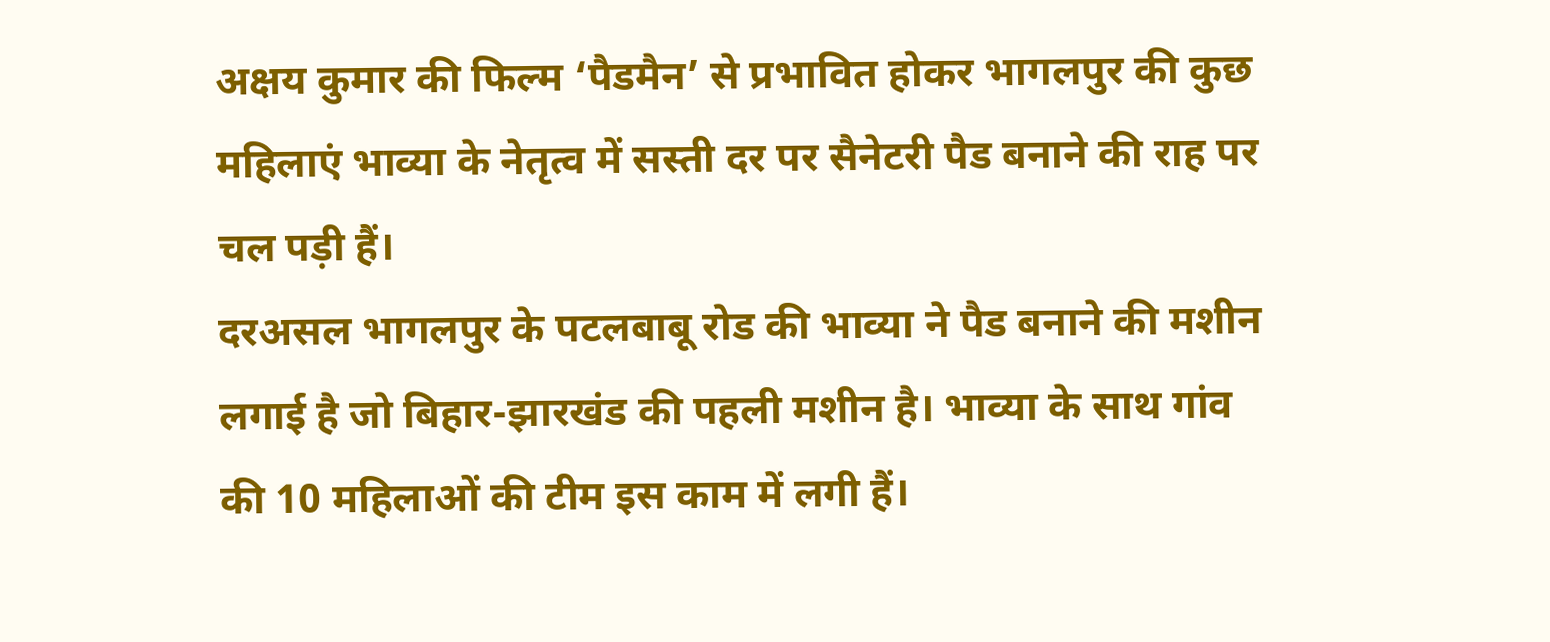अक्षय कुमार की फिल्म ‘पैडमैन’ से प्रभावित होकर भागलपुर की कुछ महिलाएं भाव्या के नेतृत्व में सस्ती दर पर सैनेटरी पैड बनाने की राह पर चल पड़ी हैं।
दरअसल भागलपुर के पटलबाबू रोड की भाव्या ने पैड बनाने की मशीन लगाई है जो बिहार-झारखंड की पहली मशीन है। भाव्या के साथ गांव की 10 महिलाओं की टीम इस काम में लगी हैं।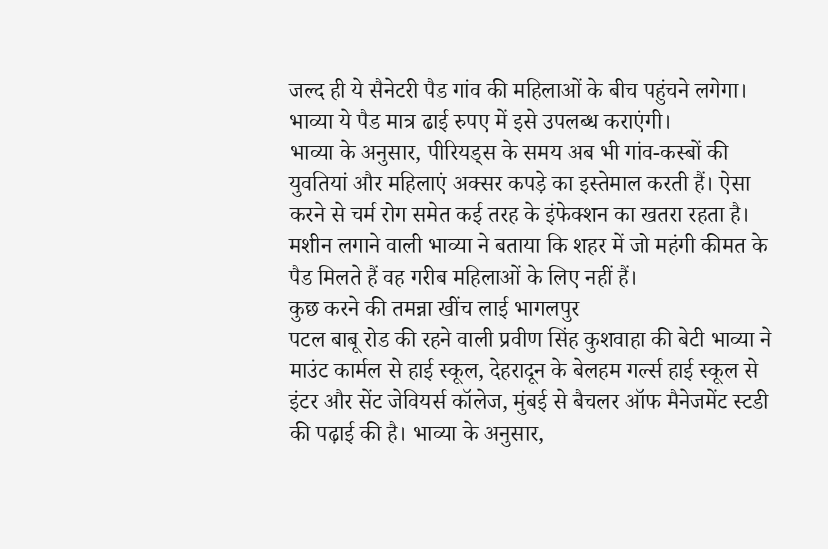जल्द ही ये सैनेटरी पैड गांव की महिलाओं के बीच पहुंचने लगेगा। भाव्या ये पैड मात्र ढाई रुपए में इसे उपलब्ध कराएंगी।
भाव्या के अनुसार, पीरियड्स के समय अब भी गांव-कस्बों की युवतियां और महिलाएं अक्सर कपड़े का इस्तेमाल करती हैं। ऐसा करने से चर्म रोग समेत कई तरह के इंफेक्शन का खतरा रहता है। मशीन लगाने वाली भाव्या ने बताया कि शहर में जो महंगी कीमत के पैड मिलते हैं वह गरीब महिलाओं के लिए नहीं हैं।
कुछ करने की तमन्ना खींच लाई भागलपुर
पटल बाबू रोड की रहने वाली प्रवीण सिंह कुशवाहा की बेटी भाव्या ने माउंट कार्मल से हाई स्कूल, देहरादून के बेलहम गर्ल्स हाई स्कूल से इंटर और सेंट जेवियर्स कॉलेज, मुंबई से बैचलर ऑफ मैनेजमेंट स्टडी की पढ़ाई की है। भाव्या के अनुसार,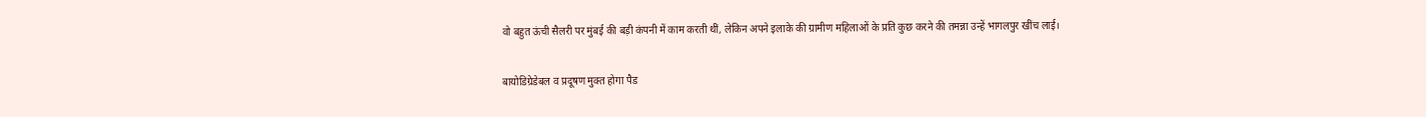वो बहुत ऊंची सैलरी पर मुंबई की बड़ी कंपनी में काम करती थीं, लेकिन अपने इलाके की ग्रामीण महिलाओं के प्रति कुछ करने की तमन्ना उन्हें भागलपुर खींच लाई।

बायोडिग्रेडेबल व प्रदूषण मुक्त होगा पैड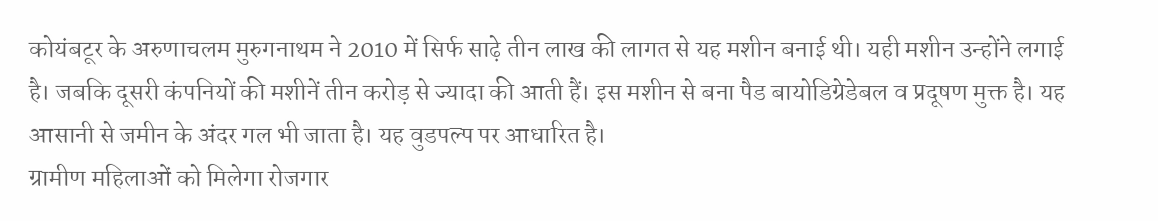कोयंबटूर के अरुणाचलम मुरुगनाथम ने 2010 में सिर्फ साढ़े तीन लाख की लागत से यह मशीन बनाई थी। यही मशीन उन्होंने लगाई है। जबकि दूसरी कंपनियों की मशीनें तीन करोड़ से ज्यादा की आती हैं। इस मशीन से बना पैड बायोडिग्रेडेबल व प्रदूषण मुक्त है। यह आसानी से जमीन के अंदर गल भी जाता है। यह वुडपल्प पर आधारित है।
ग्रामीण महिलाओं को मिलेगा रोजगार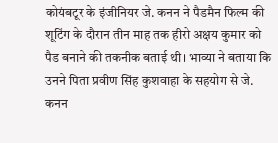कोयंबटूर के इंजीनियर जे. कनन ने पैडमैन फिल्म की शूटिंग के दौरान तीन माह तक हीरो अक्षय कुमार को पैड बनाने की तकनीक बताई थी। भाव्या ने बताया कि उनने पिता प्रवीण सिंह कुशवाहा के सहयोग से जे. कनन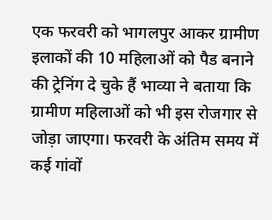एक फरवरी को भागलपुर आकर ग्रामीण इलाकों की 10 महिलाओं को पैड बनाने की ट्रेनिंग दे चुके हैं भाव्या ने बताया कि ग्रामीण महिलाओं को भी इस रोजगार से जोड़ा जाएगा। फरवरी के अंतिम समय में कई गांवों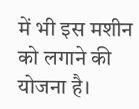में भी इस मशीन को लगाने की योजना है।